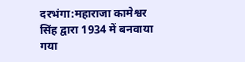दरभंगा:महाराजा कामेश्वर सिंह द्वारा 1934 में बनवाया गया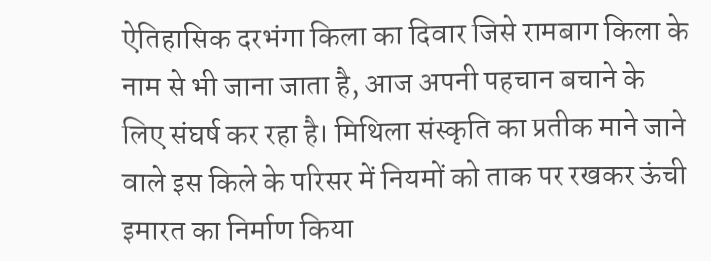ऐतिहासिक दरभंगा किला का दिवार जिसे रामबाग किला के नाम से भी जाना जाता है, आज अपनी पहचान बचाने के लिए संघर्ष कर रहा है। मिथिला संस्कृति का प्रतीक माने जाने वाले इस किले के परिसर में नियमों को ताक पर रखकर ऊंची इमारत का निर्माण किया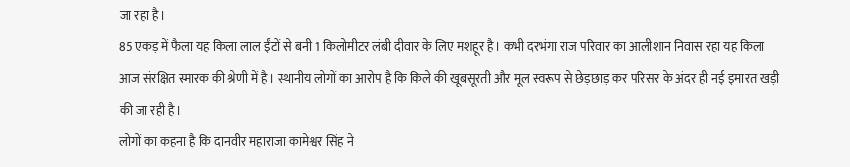जा रहा है।
85 एकड़ में फैला यह किला लाल ईंटों से बनी 1 किलोमीटर लंबी दीवार के लिए मशहूर है। कभी दरभंगा राज परिवार का आलीशान निवास रहा यह किला आज संरक्षित स्मारक की श्रेणी में है। स्थानीय लोगों का आरोप है कि किले की खूबसूरती और मूल स्वरूप से छेड़छाड़ कर परिसर के अंदर ही नई इमारत खड़ी की जा रही है।
लोगों का कहना है कि दानवीर महाराजा कामेश्वर सिंह ने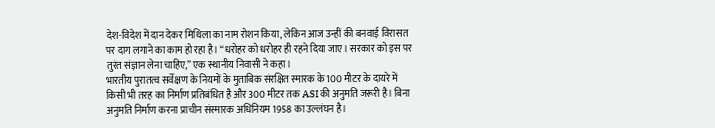देश-विदेश में दान देकर मिथिला का नाम रोशन किया, लेकिन आज उन्हीं की बनवाई विरासत पर दाग लगाने का काम हो रहा है। “धरोहर को धरोहर ही रहने दिया जाए। सरकार को इस पर तुरंत संज्ञान लेना चाहिए,” एक स्थानीय निवासी ने कहा।
भारतीय पुरातत्व सर्वेक्षण के नियमों के मुताबिक संरक्षित स्मारक के 100 मीटर के दायरे में किसी भी तरह का निर्माण प्रतिबंधित है और 300 मीटर तक ASI की अनुमति जरूरी है। बिना अनुमति निर्माण करना प्राचीन संस्मारक अधिनियम 1958 का उल्लंघन है।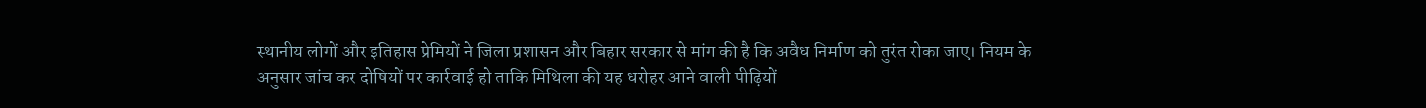स्थानीय लोगों और इतिहास प्रेमियों ने जिला प्रशासन और बिहार सरकार से मांग की है कि अवैध निर्माण को तुरंत रोका जाए। नियम के अनुसार जांच कर दोषियों पर कार्रवाई हो ताकि मिथिला की यह धरोहर आने वाली पीढ़ियों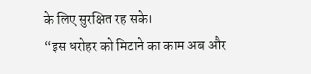के लिए सुरक्षित रह सके।
“इस धरोहर को मिटाने का काम अब और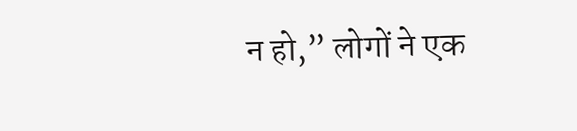न हो,” लोगों ने एक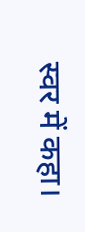स्वर में कहा।